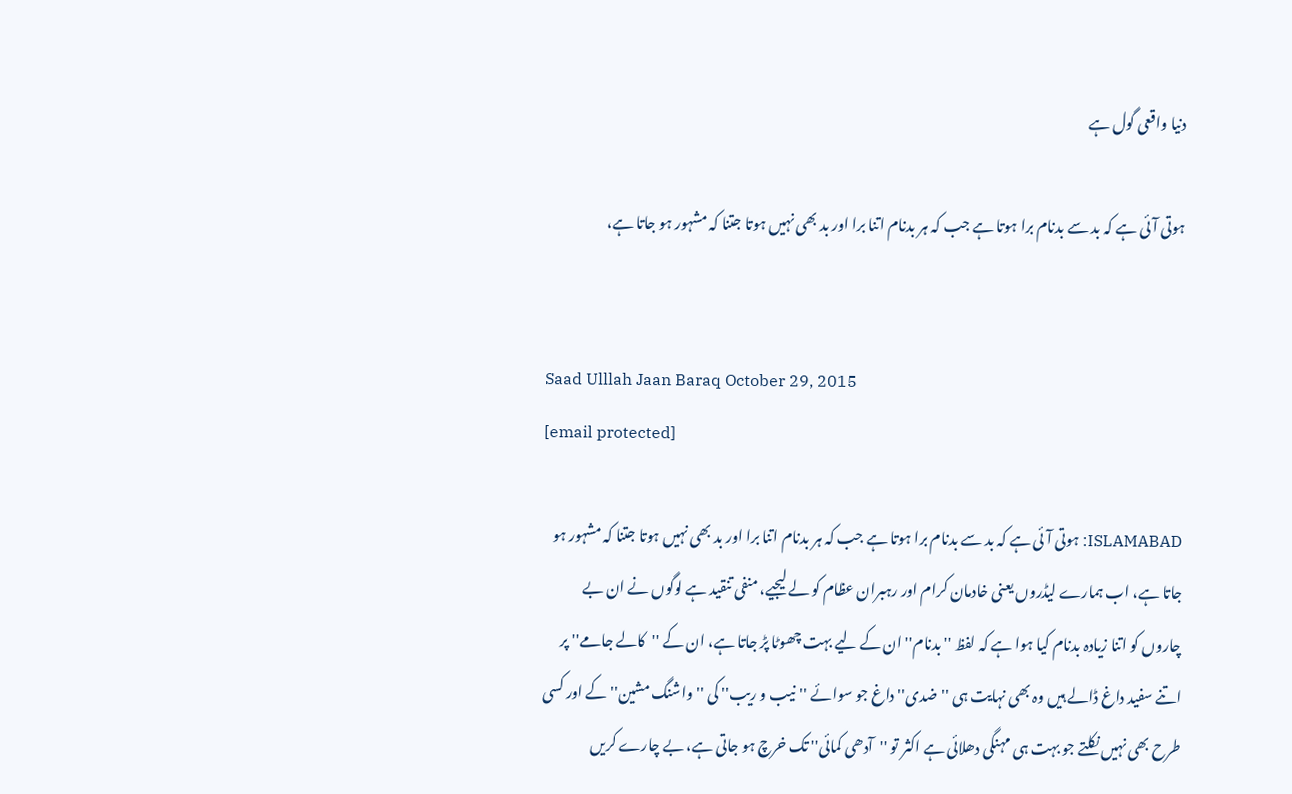دنیا واقعی گول ہے

ہوتی آئی ہے کہ بد سے بدنام برا ہوتا ہے جب کہ ہر بدنام اتنا برا اور بد بھی نہیں ہوتا جتنا کہ مشہور ہو جاتا ہے،


Saad Ulllah Jaan Baraq October 29, 2015
[email protected]

ISLAMABAD: ہوتی آئی ہے کہ بد سے بدنام برا ہوتا ہے جب کہ ہر بدنام اتنا برا اور بد بھی نہیں ہوتا جتنا کہ مشہور ہو جاتا ہے، اب ہمارے لیڈروں یعنی خادمان کرام اور رہبران عظام کو لے لیجیے، منفی تنقید ہے لوگوں نے ان بے چاروں کو اتنا زیادہ بدنام کیا ہوا ہے کہ لفظ ''بدنام'' ان کے لیے بہت چھوٹا پڑ جاتا ہے، ان کے ''کالے جامے'' پر اتنے سفید داغ ڈالے ہیں وہ بھی نہایت ہی ''ضدی'' داغ جو سوائے ''نیب و ریب'' کی ''واشنگ مشین'' کے اور کسی طرح بھی نہیں نکلتے جو بہت ہی مہنگی دھلائی ہے اکثر تو ''آدھی کمائی'' تک خرچ ہو جاتی ہے، بے چارے کریں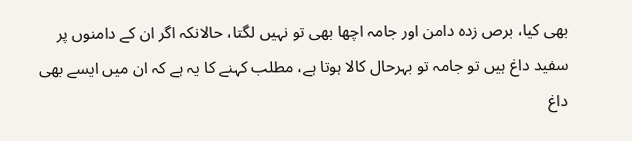بھی کیا، برص زدہ دامن اور جامہ اچھا بھی تو نہیں لگتا، حالانکہ اگر ان کے دامنوں پر سفید داغ ہیں تو جامہ تو بہرحال کالا ہوتا ہے، مطلب کہنے کا یہ ہے کہ ان میں ایسے بھی داغ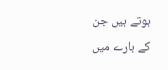ہوتے ہیں جن کے بارے میں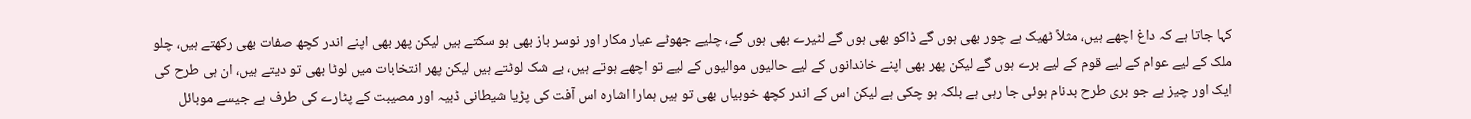کہا جاتا ہے کہ داغ اچھے ہیں، مثلاً ٹھیک ہے چور بھی ہوں گے ڈاکو بھی ہوں گے لٹیرے بھی ہوں گے، چلیے جھوٹے عیار مکار اور نوسر باز بھی ہو سکتے ہیں لیکن پھر بھی اپنے اندر کچھ صفات بھی رکھتے ہیں، چلو ملک کے لیے عوام کے لیے قوم کے لیے برے ہوں گے لیکن پھر بھی اپنے خاندانوں کے لیے حالیوں موالیوں کے لیے تو اچھے ہوتے ہیں، بے شک لوٹتے ہیں لیکن پھر انتخابات میں لوٹا بھی تو دیتے ہیں، ان ہی طرح کی ایک اور چیز ہے جو بری طرح بدنام ہوئی جا رہی ہے بلکہ ہو چکی ہے لیکن اس کے اندر کچھ خوبیاں بھی تو ہیں ہمارا اشارہ اس آفت کی پڑیا شیطانی ڈبیہ اور مصیبت کے پٹارے کی طرف ہے جیسے موبائل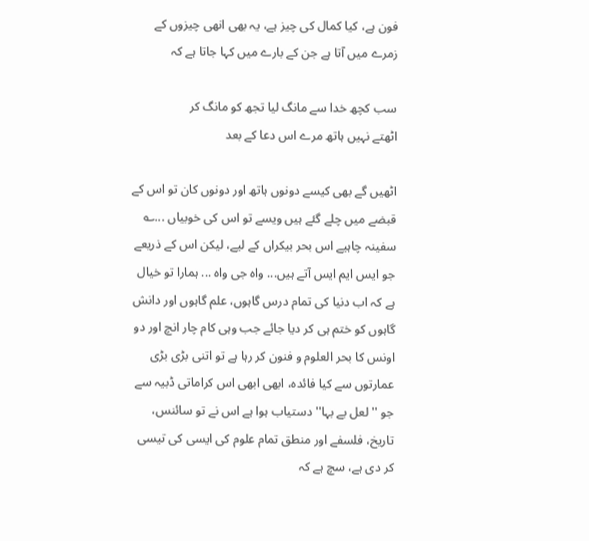فون ہے، کیا کمال کی چیز ہے، یہ بھی انھی چیزوں کے زمرے میں آتا ہے جن کے بارے میں کہا جاتا ہے کہ

سب کچھ خدا سے مانگ لیا تجھ کو مانگ کر
اٹھتے نہیں ہاتھ مرے اس دعا کے بعد

اٹھیں گے بھی کیسے دونوں ہاتھ اور دونوں کان تو اس کے قبضے میں چلے گئے ہیں ویسے تو اس کی خوبیاں ...؎ سفینہ چاہیے اس بحر بیکراں کے لیے، لیکن اس کے ذریعے جو ایس ایم ایس آتے ہیں... واہ جی واہ ... ہمارا تو خیال ہے کہ اب دنیا کی تمام درس گاہوں، علم گاہوں اور دانش گاہوں کو ختم ہی کر دیا جائے جب وہی کام چار انچ اور دو اونس کا بحر العلوم و فنون کر رہا ہے تو اتنی بڑی بڑی عمارتوں سے کیا فائدہ، ابھی ابھی اس کراماتی ڈبیہ سے جو ''لعل بے بہا'' دستیاب ہوا ہے اس نے تو سائنس، تاریخ، فلسفے اور منطق تمام علوم کی ایسی کی تیسی کر دی ہے، سچ ہے کہ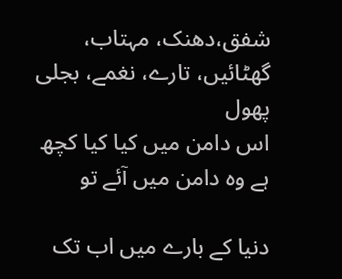شفق،دھنک، مہتاب، گھٹائیں، تارے، نغمے، بجلی پھول
اس دامن میں کیا کیا کچھ ہے وہ دامن میں آئے تو

دنیا کے بارے میں اب تک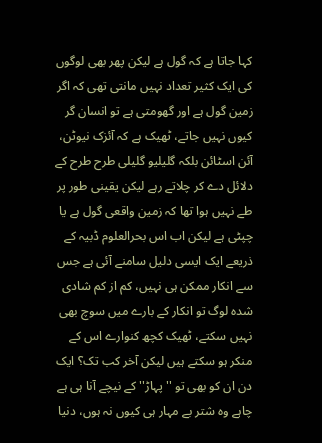کہا جاتا ہے کہ گول ہے لیکن پھر بھی لوگوں کی ایک کثیر تعداد نہیں مانتی تھی کہ اگر زمین گول ہے اور گھومتی ہے تو انسان گر کیوں نہیں جاتے، ٹھیک ہے کہ آئزک نیوٹن، آئن اسٹائن بلکہ گلیلیو گلیلی طرح طرح کے دلائل دے کر چلاتے رہے لیکن یقینی طور پر طے نہیں ہوا تھا کہ زمین واقعی گول ہے یا چپٹی ہے لیکن اب اس بحرالعلوم ڈبیہ کے ذریعے ایک ایسی دلیل سامنے آئی ہے جس سے انکار ممکن ہی نہیں، کم از کم شادی شدہ لوگ تو انکار کے بارے میں سوچ بھی نہیں سکتے، ٹھیک کچھ کنوارے اس کے منکر ہو سکتے ہیں لیکن آخر کب تک؟ ایک دن ان کو بھی تو ''پہاڑ'' کے نیچے آنا ہی ہے چاہے وہ شتر بے مہار ہی کیوں نہ ہوں، دنیا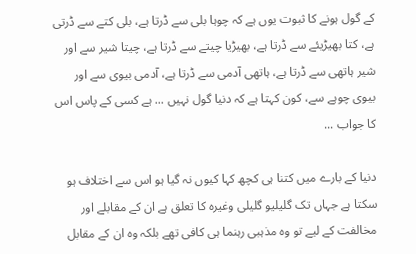کے گول ہونے کا ثبوت یوں ہے کہ چوہا بلی سے ڈرتا ہے، بلی کتے سے ڈرتی ہے، کتا بھیڑیئے سے ڈرتا ہے، بھیڑیا چیتے سے ڈرتا ہے، چیتا شیر سے اور شیر ہاتھی سے ڈرتا ہے، ہاتھی آدمی سے ڈرتا ہے، آدمی بیوی سے اور بیوی چوہے سے، کون کہتا ہے کہ دنیا گول نہیں ... ہے کسی کے پاس اس کا جواب ...

دنیا کے بارے میں کتنا ہی کچھ کہا کیوں نہ گیا ہو اس سے اختلاف ہو سکتا ہے جہاں تک گلیلیو گلیلی وغیرہ کا تعلق ہے ان کے مقابلے اور مخالفت کے لیے تو وہ مذہبی رہنما ہی کافی تھے بلکہ وہ ان کے مقابل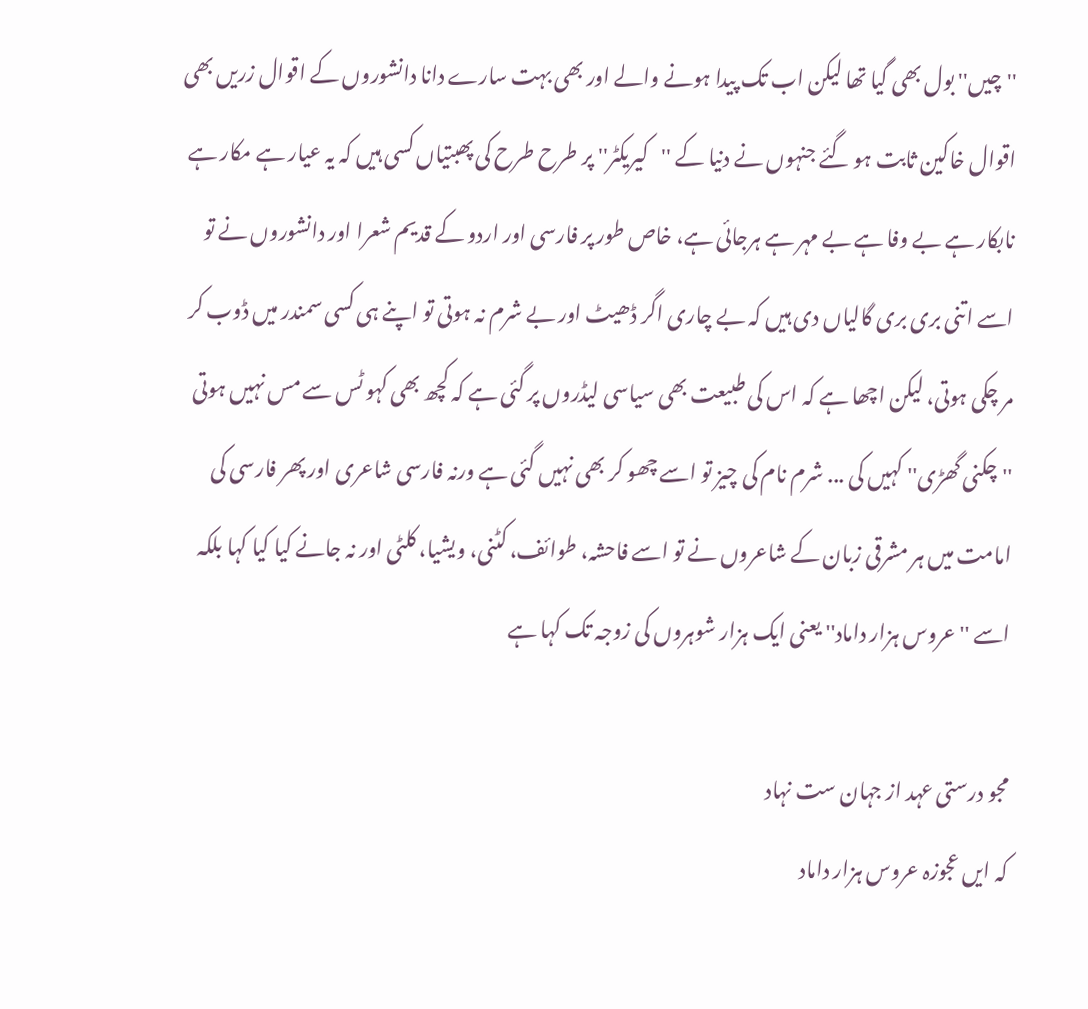''چیں'' بول بھی گیا تھا لیکن اب تک پیدا ہونے والے اور بھی بہت سارے دانا دانشوروں کے اقوال زریں بھی اقوال خاکین ثابت ہو گئے جنہوں نے دنیا کے ''کیریکٹر'' پر طرح طرح کی پھبتیاں کسی ہیں کہ یہ عیار ہے مکار ہے نابکار ہے بے وفا ہے بے مہر ہے ہرجائی ہے، خاص طور پر فارسی اور اردو کے قدیم شعرا اور دانشوروں نے تو اسے اتنی بری بری گالیاں دی ہیں کہ بے چاری اگر ڈھیٹ اور بے شرم نہ ہوتی تو اپنے ہی کسی سمندر میں ڈوب کر مر چکی ہوتی، لیکن اچھا ہے کہ اس کی طبیعت بھی سیاسی لیڈروں پر گئی ہے کہ کچھ بھی کہو ٹس سے مس نہیں ہوتی ''چکنی گھڑی'' کہیں کی ... شرم نام کی چیز تو اسے چھو کر بھی نہیں گئی ہے ورنہ فارسی شاعری اور پھر فارسی کی امامت میں ہر مشرقی زبان کے شاعروں نے تو اسے فاحشہ، طوائف، کٹنی، ویشیا، کلٹی اور نہ جانے کیا کیا کہا بلکہ اسے ''عروس ہزار داماد'' یعنی ایک ہزار شوہروں کی زوجہ تک کہا ہے

مجو درستی عہد از جہان ست نہاد
کہ ایں عجوزہ عروس ہزار داماد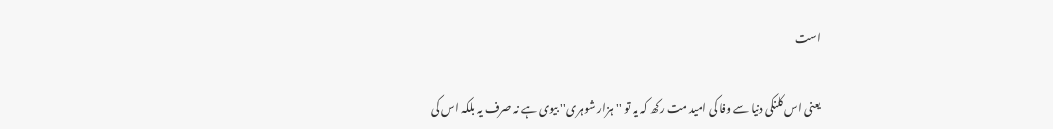است

یعنی اس کلنکی دنیا سے وفا کی امید مت رکھ کہ یہ تو ''ہزار شوہری'' بیوی ہے نہ صرف یہ بلکہ اس کی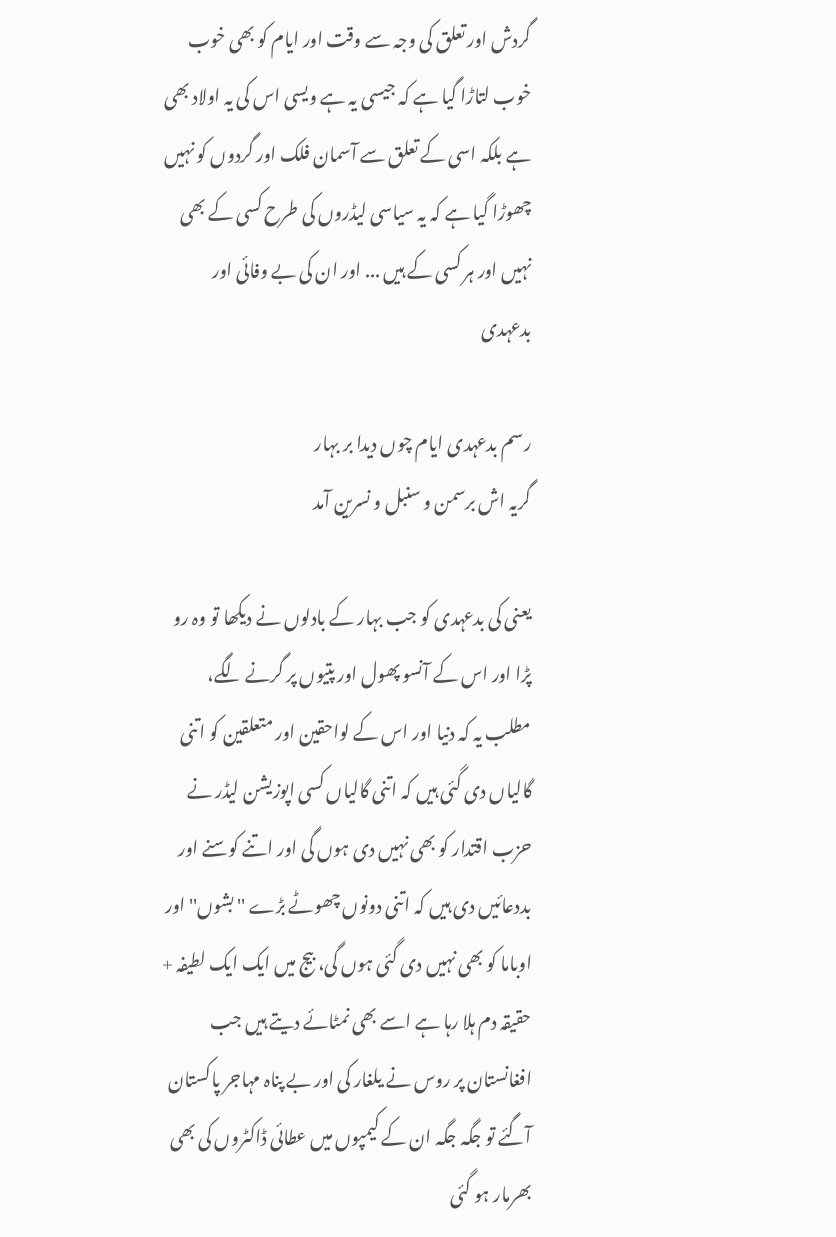گردش اور تعلق کی وجہ سے وقت اور ایام کو بھی خوب خوب لتاڑا گیا ہے کہ جیسی یہ ہے ویسی اس کی یہ اولاد بھی ہے بلکہ اسی کے تعلق سے آسمان فلک اور گردوں کو نہیں چھوڑا گیا ہے کہ یہ سیاسی لیڈروں کی طرح کسی کے بھی نہیں اور ہر کسی کے ہیں ... اور ان کی بے وفائی اور بدعہدی

رسم بدعہدی ایام چوں دیدا بر بہار
گریہ اش برسمن و سنبل و نسرین آمد

یعنی کی بدعہدی کو جب بہار کے بادلوں نے دیکھا تو وہ رو پڑا اور اس کے آنسو پھول اور پتیوں پر گرنے لگے، مطلب یہ کہ دنیا اور اس کے لواحقین اور متعلقین کو اتنی گالیاں دی گئی ہیں کہ اتنی گالیاں کسی اپوزیشن لیڈر نے حزب اقتدار کو بھی نہیں دی ہوں گی اور اتنے کوسنے اور بددعائیں دی ہیں کہ اتنی دونوں چھوٹے بڑے ''بشوں'' اور اوباما کو بھی نہیں دی گئی ہوں گی، بیج میں ایک ایک لطیفہ + حقیقہ دم ہلا رہا ہے اسے بھی نمٹائے دیتے ہیں جب افغانستان پر روس نے یلغار کی اور بے پناہ مہاجر پاکستان آگئے تو جگہ جگہ ان کے کیمپوں میں عطائی ڈاکٹروں کی بھی بھرمار ہو گئی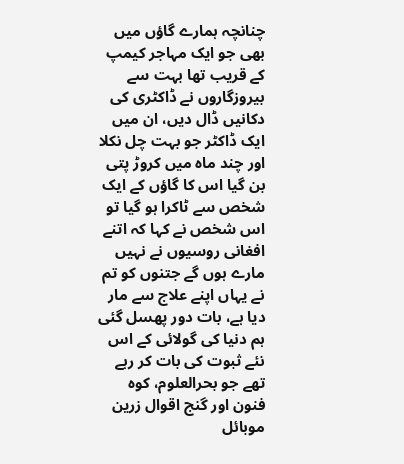چنانچہ ہمارے گاؤں میں بھی جو ایک مہاجر کیمپ کے قریب تھا بہت سے بیروزگاروں نے ڈاکٹری کی دکانیں ڈال دیں، ان میں ایک ڈاکٹر جو بہت چل نکلا اور چند ماہ میں کروڑ پتی بن گیا اس کا گاؤں کے ایک شخص سے ٹاکرا ہو گیا تو اس شخص نے کہا کہ اتنے افغانی روسیوں نے نہیں مارے ہوں گے جتنوں کو تم نے یہاں اپنے علاج سے مار دیا ہے، بات دور پھسل گئی ہم دنیا کی گولائی کے اس نئے ثبوت کی بات کر رہے تھے جو بحرالعلوم، کوہ فنون اور گنج اقوال زرین موبائل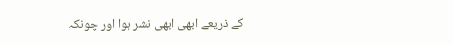کے ذریعے ابھی ابھی نشر ہوا اور چونکہ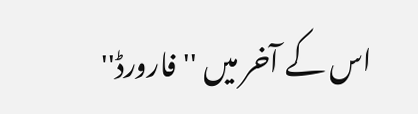اس کے آخر میں ''فارورڈ''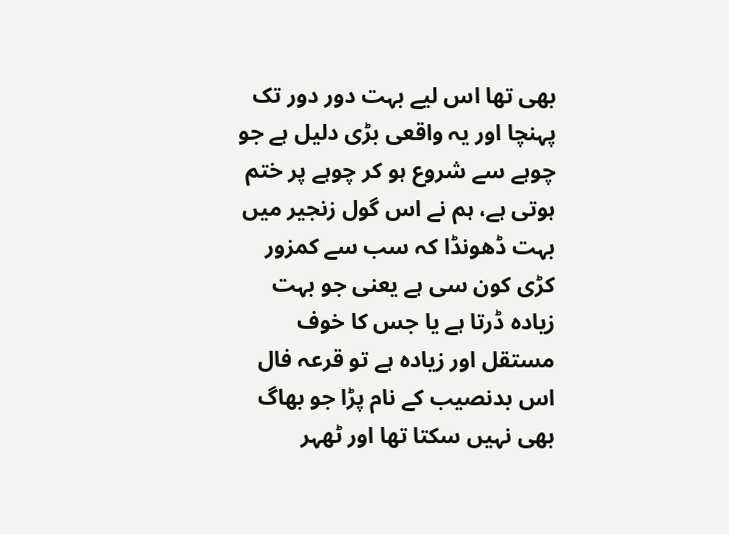بھی تھا اس لیے بہت دور دور تک پہنچا اور یہ واقعی بڑی دلیل ہے جو چوہے سے شروع ہو کر چوہے پر ختم ہوتی ہے، ہم نے اس گول زنجیر میں بہت ڈھونڈا کہ سب سے کمزور کڑی کون سی ہے یعنی جو بہت زیادہ ڈرتا ہے یا جس کا خوف مستقل اور زیادہ ہے تو قرعہ فال اس بدنصیب کے نام پڑا جو بھاگ بھی نہیں سکتا تھا اور ٹھہر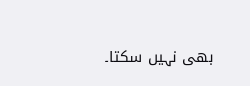بھی نہیں سکتا۔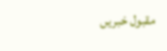مقبول خبریں